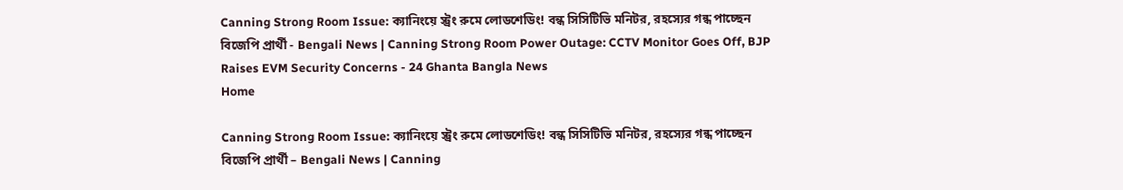Canning Strong Room Issue: ক্যানিংয়ে স্ট্রং রুমে লোডশেডিং! বন্ধ সিসিটিভি মনিটর, রহস্যের গন্ধ পাচ্ছেন বিজেপি প্রার্থী - Bengali News | Canning Strong Room Power Outage: CCTV Monitor Goes Off, BJP Raises EVM Security Concerns - 24 Ghanta Bangla News
Home

Canning Strong Room Issue: ক্যানিংয়ে স্ট্রং রুমে লোডশেডিং! বন্ধ সিসিটিভি মনিটর, রহস্যের গন্ধ পাচ্ছেন বিজেপি প্রার্থী – Bengali News | Canning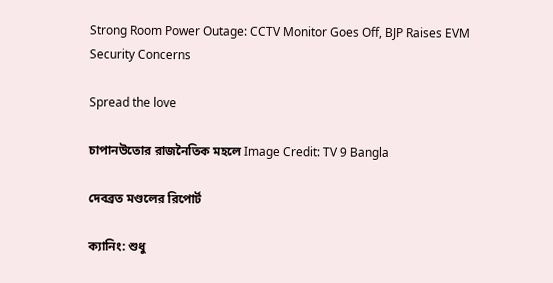Strong Room Power Outage: CCTV Monitor Goes Off, BJP Raises EVM Security Concerns

Spread the love

চাপানউতোর রাজনৈতিক মহলে Image Credit: TV 9 Bangla

দেবব্রত মণ্ডলের রিপোর্ট

ক্যানিং: শুধু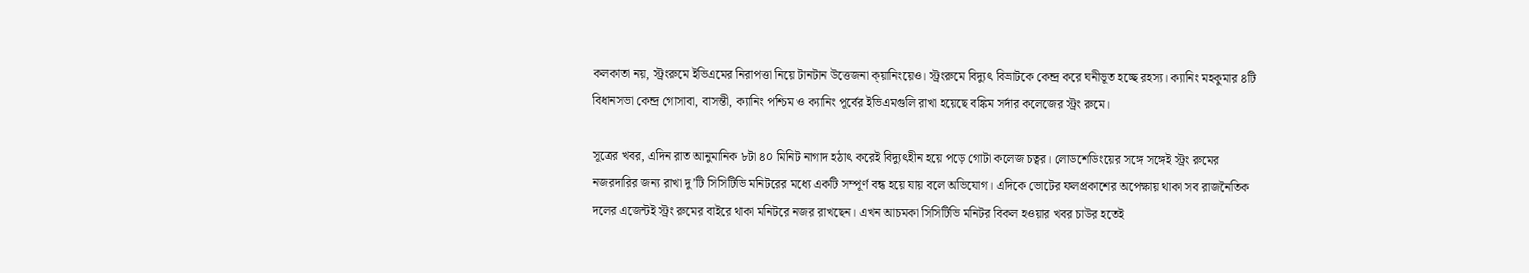কলকাতা নয়, স্ট্রংরুমে ইভিএমের নিরাপত্তা নিয়ে টানটান উত্তেজনা ক্য়ানিংয়েও। স্ট্রংরুমে বিদ্যুৎ বিভ্রাটকে কেন্দ্র করে ঘনীভূত হচ্ছে রহস্য। ক্যানিং মহকুমার ৪টি বিধানসভা কেন্দ্র গোসাবা, বাসন্তী, ক্যানিং পশ্চিম ও ক্যানিং পূর্বের ইভিএমগুলি রাখা হয়েছে বঙ্কিম সর্দার কলেজের স্ট্রং রুমে।

সূত্রের খবর, এদিন রাত আনুমানিক ৮টা ৪০ মিনিট নাগাদ হঠাৎ করেই বিদ্যুৎহীন হয়ে পড়ে গোটা কলেজ চত্বর। লোডশেডিংয়ের সঙ্গে সঙ্গেই স্ট্রং রুমের নজরদারির জন্য রাখা দু’টি সিসিটিভি মনিটরের মধ্যে একটি সম্পূর্ণ বন্ধ হয়ে যায় বলে অভিযোগ। এদিকে ভোটের ফলপ্রকাশের অপেক্ষায় থাকা সব রাজনৈতিক দলের এজেন্টই স্ট্রং রুমের বাইরে থাকা মনিটরে নজর রাখছেন। এখন আচমকা সিসিটিভি মনিটর বিকল হওয়ার খবর চাউর হতেই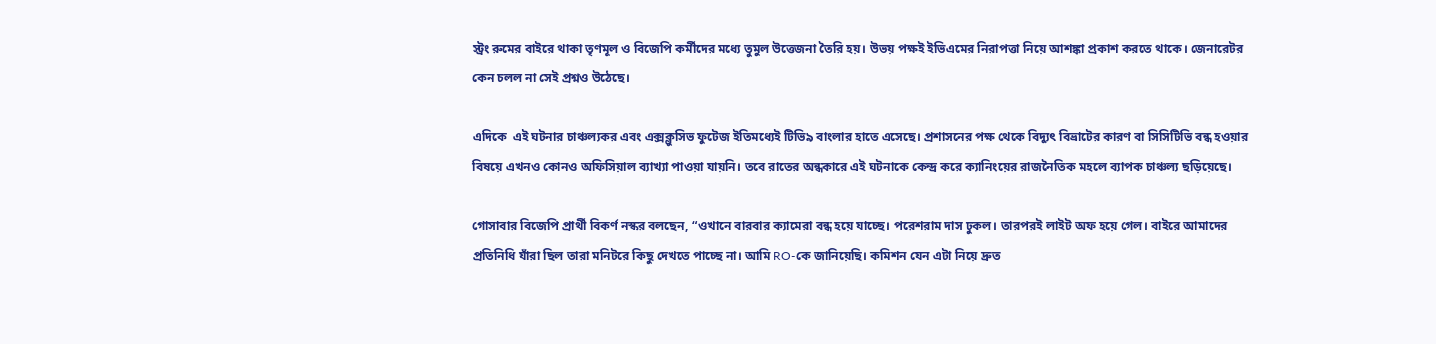স্ট্রং রুমের বাইরে থাকা তৃণমূল ও বিজেপি কর্মীদের মধ্যে তুমুল উত্তেজনা তৈরি হয়। উভয় পক্ষই ইভিএমের নিরাপত্তা নিয়ে আশঙ্কা প্রকাশ করতে থাকে। জেনারেটর কেন চলল না সেই প্রশ্নও উঠেছে।

এদিকে  এই ঘটনার চাঞ্চল্যকর এবং এক্সক্লুসিভ ফুটেজ ইতিমধ্যেই টিভি৯ বাংলার হাতে এসেছে। প্রশাসনের পক্ষ থেকে বিদ্যুৎ বিভ্রাটের কারণ বা সিসিটিভি বন্ধ হওয়ার বিষয়ে এখনও কোনও অফিসিয়াল ব্যাখ্যা পাওয়া যায়নি। তবে রাতের অন্ধকারে এই ঘটনাকে কেন্দ্র করে ক্যানিংয়ের রাজনৈতিক মহলে ব্যাপক চাঞ্চল্য ছড়িয়েছে।

গোসাবার বিজেপি প্রার্থী বিকর্ণ নস্কর বলছেন, “ওখানে বারবার ক্যামেরা বন্ধ হয়ে যাচ্ছে। পরেশরাম দাস ঢুকল। তারপরই লাইট অফ হয়ে গেল। বাইরে আমাদের প্রতিনিধি যাঁরা ছিল তারা মনিটরে কিছু দেখতে পাচ্ছে না। আমি RO-কে জানিয়েছি। কমিশন যেন এটা নিয়ে দ্রুত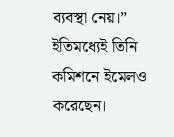ব্যবস্থা নেয়।” ইতিমধ্যেই তিনি কমিশনে ইমেলও করেছেন।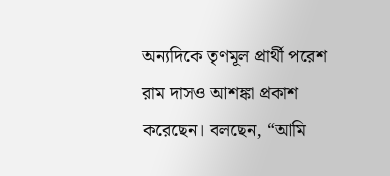অন্যদিকে তৃণমূল প্রার্থী পরেশ রাম দাসও আশঙ্কা প্রকাশ করেছেন। বলছেন, “আমি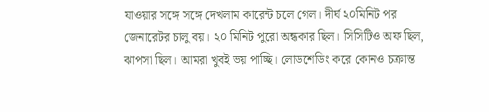যাওয়ার সঙ্গে সঙ্গে দেখলাম কারেন্ট চলে গেল। দীর্ঘ ২০মিনিট পর জেনারেটর চালু বয়। ২০ মিনিট পুরো অন্ধকার ছিল। সিসিটিও অফ ছিল, ঝাপসা ছিল। আমরা খুবই ভয় পাচ্ছি। লোডশেডিং করে কোনও চক্রান্ত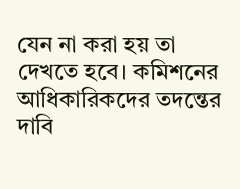যেন না করা হয় তা দেখতে হবে। কমিশনের আধিকারিকদের তদন্তের দাবি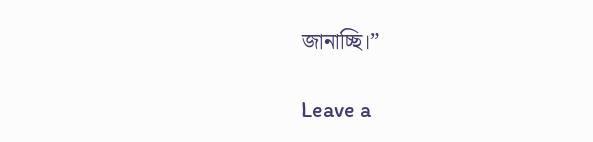জানাচ্ছি।”

Leave a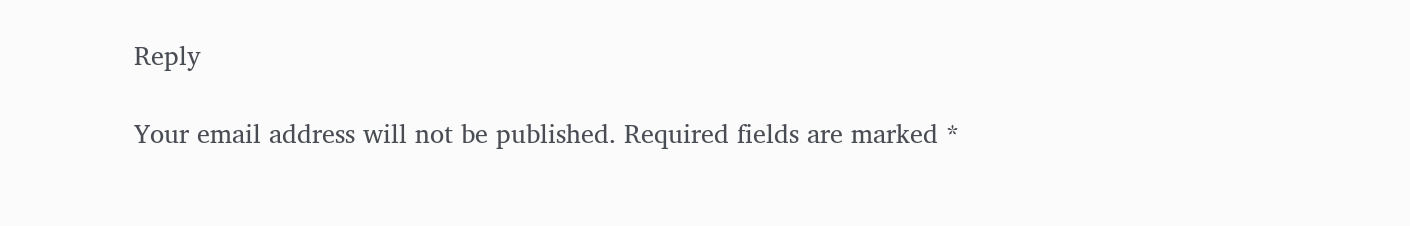Reply

Your email address will not be published. Required fields are marked *